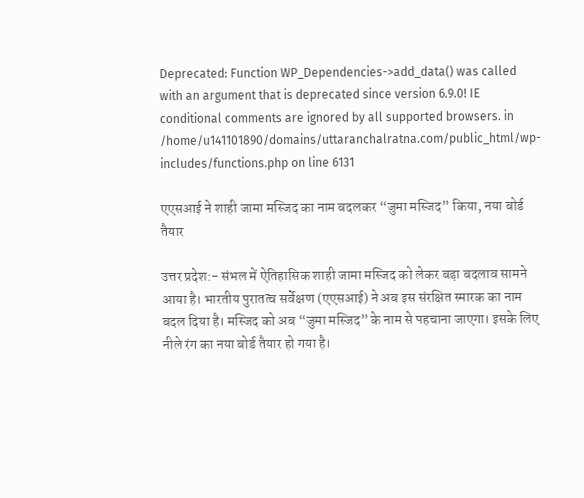Deprecated: Function WP_Dependencies->add_data() was called with an argument that is deprecated since version 6.9.0! IE conditional comments are ignored by all supported browsers. in /home/u141101890/domains/uttaranchalratna.com/public_html/wp-includes/functions.php on line 6131

एएसआई ने शाही जामा मस्जिद का नाम बदलकर “जुमा मस्जिद” किया, नया बोर्ड तैयार

उत्तर प्रदेश:- संभल में ऐतिहासिक शाही जामा मस्जिद को लेकर बड़ा बदलाव सामने आया है। भारतीय पुरातत्व सर्वेक्षण (एएसआई) ने अब इस संरक्षित स्मारक का नाम बदल दिया है। मस्जिद को अब “जुमा मस्जिद” के नाम से पहचाना जाएगा। इसके लिए नीले रंग का नया बोर्ड तैयार हो गया है।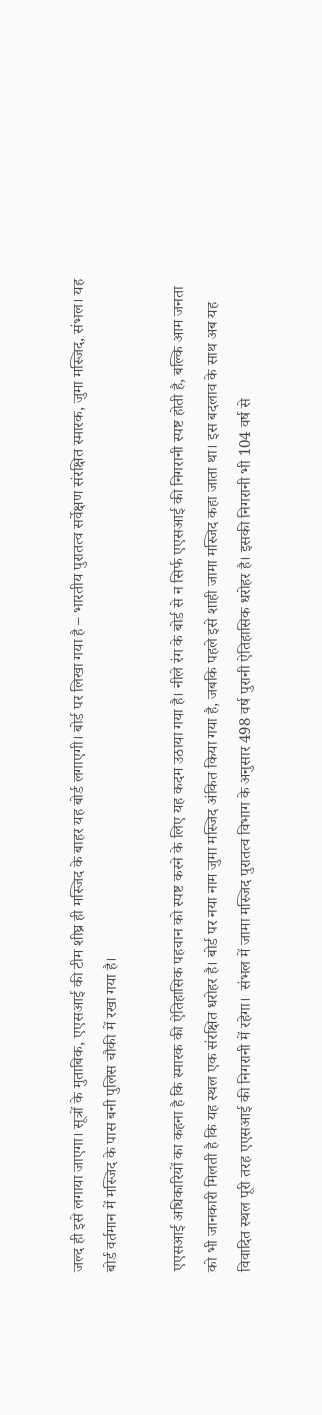जल्द ही इसे लगाया जाएगा। सूत्रों के मुताबिक, एएसआई की टीम शीघ्र ही मस्जिद के बाहर यह बोर्ड लगाएगी। बोर्ड पर लिखा गया है – भारतीय पुरातत्व सर्वेक्षण संरक्षित स्मारक, जुमा मस्जिद, संभल। यह बोर्ड वर्तमान में मस्जिद के पास बनी पुलिस चौकी में रखा गया है।

एएसआई अधिकारियों का कहना है कि स्मारक की ऐतिहासिक पहचान को स्पष्ट करने के लिए यह कदम उठाया गया है। नीले रंग के बोर्ड से न सिर्फ एएसआई की निगरानी स्पष्ट होती है, बल्कि आम जनता को भी जानकारी मिलती है कि यह स्थल एक संरक्षित धरोहर है। बोर्ड पर नया नाम जुमा मस्जिद अंकित किया गया है, जबकि पहले इसे शाही जामा मस्जिद कहा जाता था। इस बदलाव के साथ अब यह विवादित स्थल पूरी तरह एएसआई की निगरानी में रहेगा।  संभल में जामा मस्जिद पुरातत्व विभाग के अनुसार 498 वर्ष पुरानी ऐतिहासिक धरोहर है। इसकी निगरानी भी 104 वर्ष से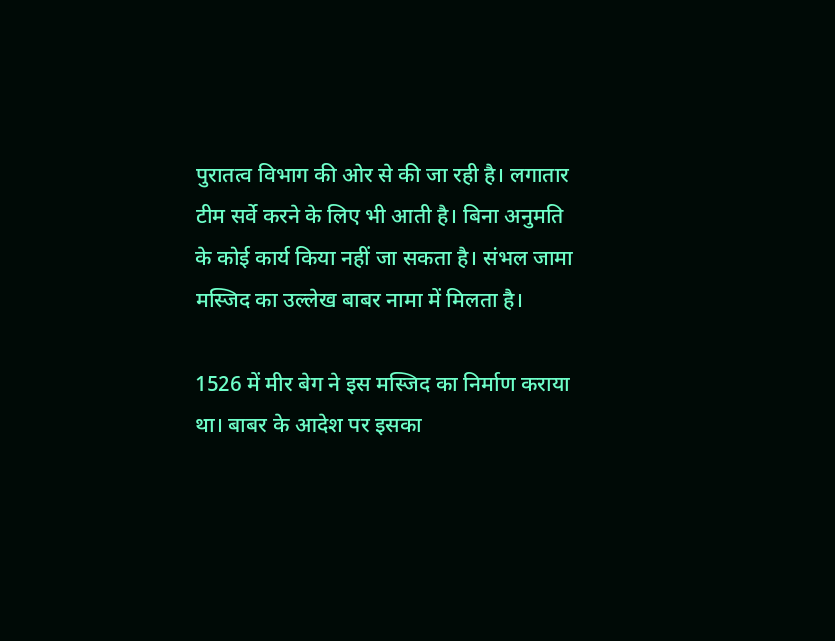पुरातत्व विभाग की ओर से की जा रही है। लगातार टीम सर्वे करने के लिए भी आती है। बिना अनुमति के कोई कार्य किया नहीं जा सकता है। संभल जामा मस्जिद का उल्लेख बाबर नामा में मिलता है।

1526 में मीर बेग ने इस मस्जिद का निर्माण कराया था। बाबर के आदेश पर इसका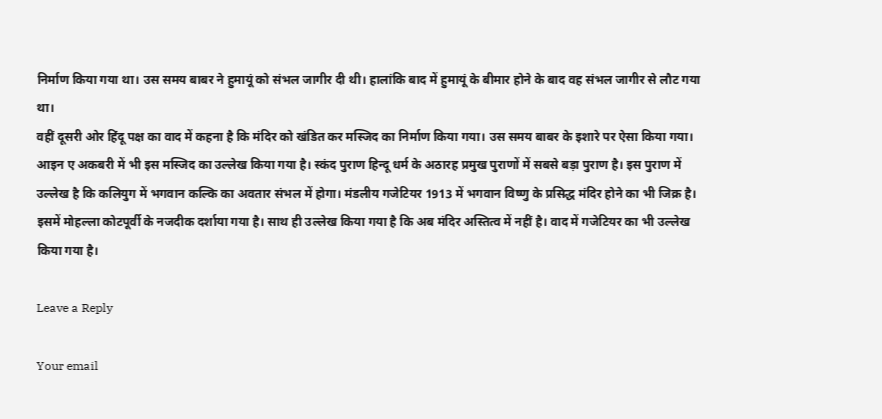निर्माण किया गया था। उस समय बाबर ने हुमायूं को संभल जागीर दी थी। हालांकि बाद में हुमायूं के बीमार होने के बाद वह संभल जागीर से लौट गया था।
वहीं दूसरी ओर हिंदू पक्ष का वाद में कहना है कि मंदिर को खंडित कर मस्जिद का निर्माण किया गया। उस समय बाबर के इशारे पर ऐसा किया गया। आइन ए अकबरी में भी इस मस्जिद का उल्लेख किया गया है। स्कंद पुराण हिन्दू धर्म के अठारह प्रमुख पुराणों में सबसे बड़ा पुराण है। इस पुराण में उल्लेख है कि कलियुग में भगवान कल्कि का अवतार संभल में होगा। मंडलीय गजेटियर 1913 में भगवान विष्णु के प्रसिद्ध मंदिर होने का भी जिक्र है। इसमें मोहल्ला कोटपूर्वी के नजदीक दर्शाया गया है। साथ ही उल्लेख किया गया है कि अब मंदिर अस्तित्व में नहीं है। वाद में गजेटियर का भी उल्लेख किया गया है।

Leave a Reply

Your email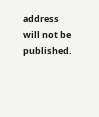address will not be published.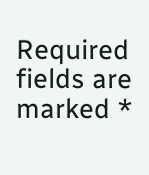Required fields are marked *